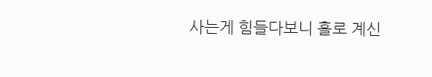사는게 힘들다보니 홀로 계신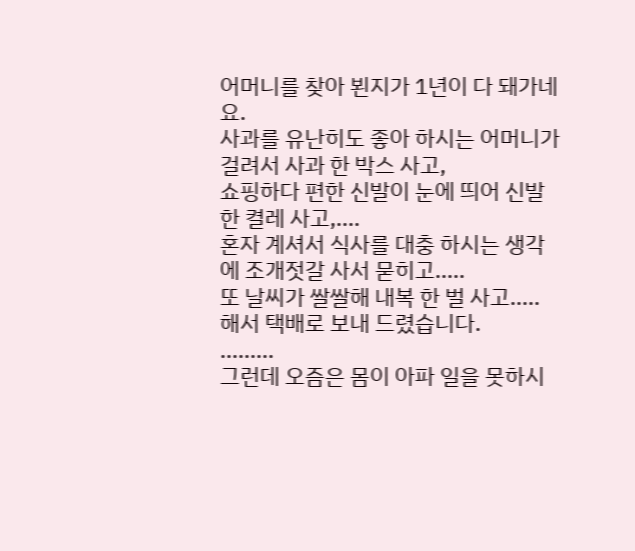어머니를 찾아 뵌지가 1년이 다 돼가네요.
사과를 유난히도 좋아 하시는 어머니가 걸려서 사과 한 박스 사고,
쇼핑하다 편한 신발이 눈에 띄어 신발 한 켤레 사고,....
혼자 계셔서 식사를 대충 하시는 생각에 조개젓갈 사서 묻히고.....
또 날씨가 쌀쌀해 내복 한 벌 사고.....
해서 택배로 보내 드렸습니다.
.........
그런데 오즘은 몸이 아파 일을 못하시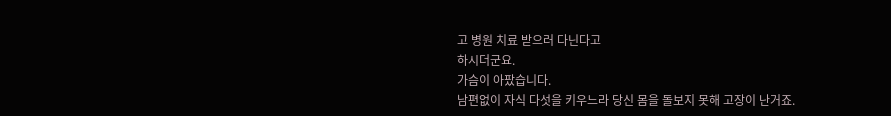고 병원 치료 받으러 다닌다고
하시더군요.
가슴이 아팠습니다.
남편없이 자식 다섯을 키우느라 당신 몸을 돌보지 못해 고장이 난거죠.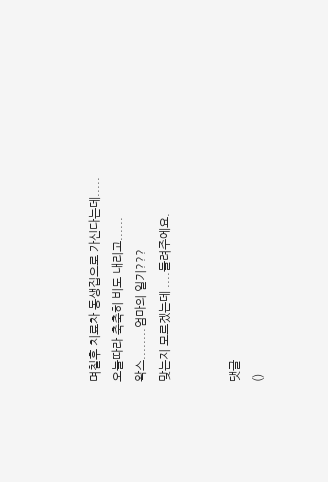며칠후 치료차 동생집으로 가신다는데.....
오늘따라 축축히 비도 내리고......
왁스........엄마의 일기???
맞는지 모르겠는데 ....들려주에요.


댓글
()